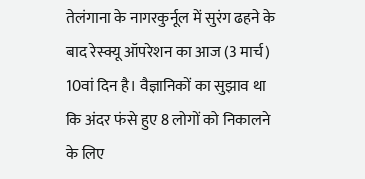तेलंगाना के नागरकुर्नूल में सुरंग ढहने के बाद रेस्क्यू ऑपरेशन का आज (3 मार्च) 10वां दिन है। वैज्ञानिकों का सुझाव था कि अंदर फंसे हुए 8 लोगों को निकालने के लिए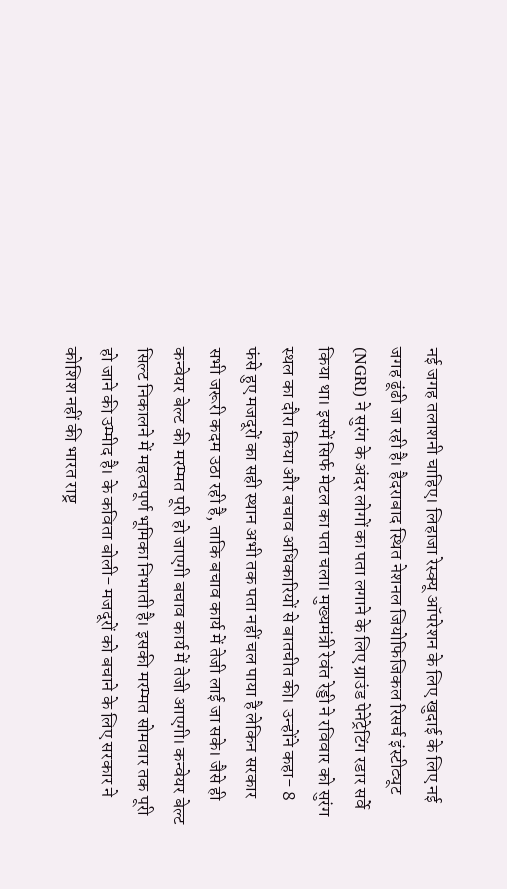नई जगह तलाशनी चाहिए। लिहाजा रेस्क्यू ऑपरेशन के लिए खुदाई के लिए नई जगह ढूंढी जा रही है। हैदराबाद स्थित नेशनल जियोफिजिकल रिसर्च इंस्टीट्यूट (NGRI) ने सुरंग के अंदर लोगों का पता लगाने के लिए ग्राउंड पेनेट्रेटिंग रडार सर्वे किया था। इसमें सिर्फ मेटल का पता चला। मुख्यमंत्री रेवंत रेड्डी ने रविवार को सुरंग स्थल का दौरा किया और बचाव अधिकारियों से बातचीत की। उन्होंने कहा- 8 फंसे हुए मजदूरों का सही स्थान अभी तक पता नहीं चल पाया है लेकिन सरकार सभी जरूरी कदम उठा रही है, ताकि बचाव कार्य में तेजी लाई जा सके। जैसे ही कन्वेयर बेल्ट की मरम्मत पूरी हो जाएगी बचाव कार्य में तेजी आएगी। कन्वेयर बेल्ट सिल्ट निकालने में महत्वपूर्ण भूमिका निभाती है। इसकी मरम्मत सोमवार तक पूरी हो जाने की उम्मीद है। के कविता बोली- मजदूरों को बचाने के लिए सरकार ने कोशिश नहीं की भारत राष्ट्र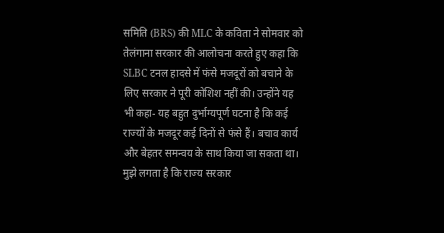समिति (BRS) की MLC के कविता ने सोमवार को तेलंगाना सरकार की आलोचना करते हुए कहा कि SLBC टनल हादसे में फंसे मजदूरों को बचाने के लिए सरकार ने पूरी कोशिश नहीं की। उन्होंने यह भी कहा- यह बहुत दुर्भाग्यपूर्ण घटना है कि कई राज्यों के मजदूर कई दिनों से फंसे हैं। बचाव कार्य और बेहतर समन्वय के साथ किया जा सकता था। मुझे लगता है कि राज्य सरकार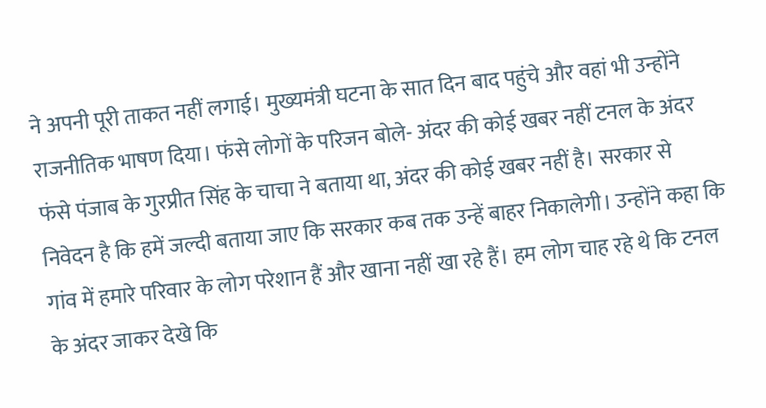ने अपनी पूरी ताकत नहीं लगाई। मुख्यमंत्री घटना के सात दिन बाद पहुंचे और वहां भी उन्होंने राजनीतिक भाषण दिया। फंसे लोगों के परिजन बोले- अंदर की कोई खबर नहीं टनल के अंदर फंसे पंजाब के गुरप्रीत सिंह के चाचा ने बताया था, अंदर की कोई खबर नहीं है। सरकार से निवेदन है कि हमें जल्दी बताया जाए कि सरकार कब तक उन्हें बाहर निकालेगी। उन्होंने कहा कि गांव में हमारे परिवार के लोग परेशान हैं और खाना नहीं खा रहे हैं। हम लोग चाह रहे थे कि टनल के अंदर जाकर देखे कि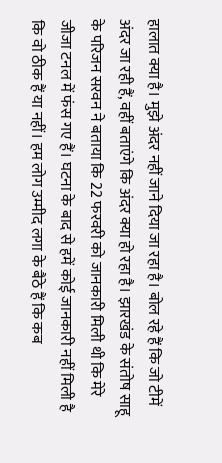हालात क्या है। मुझे अंदर नहीं जाने दिया जा रहा है। बोल रहे हैं कि जो टीमें अंदर जा रही हैं, वहीं बताएंगे कि अंदर क्या हो रहा है। झारखंड के संतोष साहू के परिजन सरवन ने बताया कि 22 फरवरी को जानकारी मिली थी कि मेरे जीजा टनल में फंस गए हैं। घटना के बाद से हमें कोई जानकारी नहीं मिली है कि वो ठीक हैं या नहीं। हम लोग उम्मीद लगा के बैठे हैं कि कब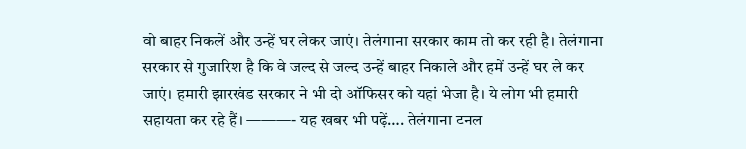वो बाहर निकलें और उन्हें घर लेकर जाएं। तेलंगाना सरकार काम तो कर रही है। तेलंगाना सरकार से गुजारिश है कि वे जल्द से जल्द उन्हें बाहर निकाले और हमें उन्हें घर ले कर जाएं। हमारी झारखंड सरकार ने भी दो ऑफिसर को यहां भेजा है। ये लोग भी हमारी सहायता कर रहे हैं। ———- यह खबर भी पढ़ें…. तेलंगाना टनल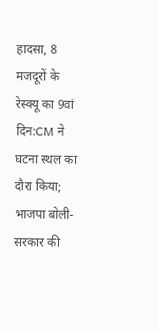हादसा, 8 मजदूरों के रेस्क्यू का 9वां दिन:CM ने घटना स्थल का दौरा किया; भाजपा बोली- सरकार की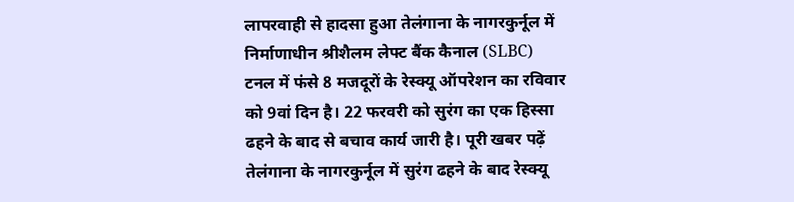लापरवाही से हादसा हुआ तेलंगाना के नागरकुर्नूल में निर्माणाधीन श्रीशैलम लेफ्ट बैंक कैनाल (SLBC) टनल में फंसे 8 मजदूरों के रेस्क्यू ऑपरेशन का रविवार को 9वां दिन है। 22 फरवरी को सुरंग का एक हिस्सा ढहने के बाद से बचाव कार्य जारी है। पूरी खबर पढ़ें
तेलंगाना के नागरकुर्नूल में सुरंग ढहने के बाद रेस्क्यू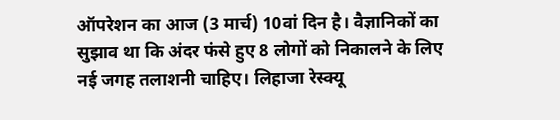ऑपरेशन का आज (3 मार्च) 10वां दिन है। वैज्ञानिकों का सुझाव था कि अंदर फंसे हुए 8 लोगों को निकालने के लिए नई जगह तलाशनी चाहिए। लिहाजा रेस्क्यू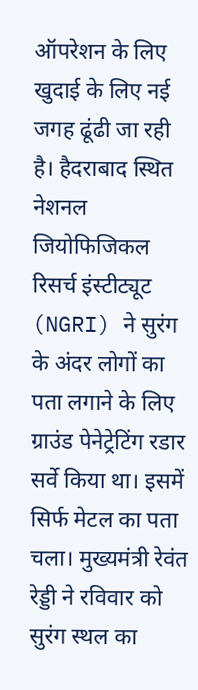ऑपरेशन के लिए खुदाई के लिए नई जगह ढूंढी जा रही है। हैदराबाद स्थित नेशनल जियोफिजिकल रिसर्च इंस्टीट्यूट (NGRI) ने सुरंग के अंदर लोगों का पता लगाने के लिए ग्राउंड पेनेट्रेटिंग रडार सर्वे किया था। इसमें सिर्फ मेटल का पता चला। मुख्यमंत्री रेवंत रेड्डी ने रविवार को सुरंग स्थल का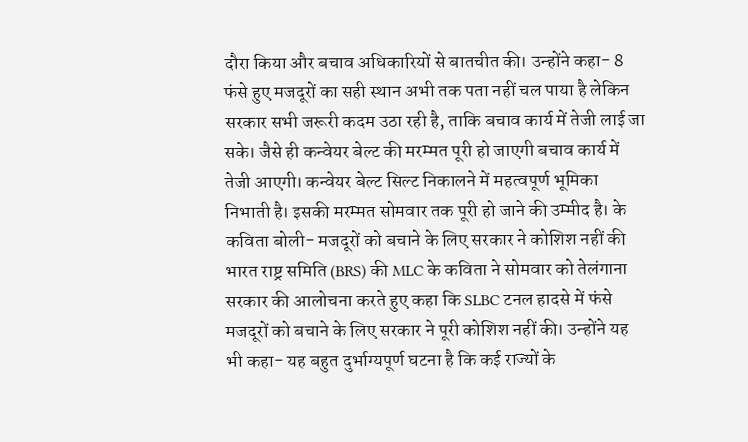दौरा किया और बचाव अधिकारियों से बातचीत की। उन्होंने कहा- 8 फंसे हुए मजदूरों का सही स्थान अभी तक पता नहीं चल पाया है लेकिन सरकार सभी जरूरी कदम उठा रही है, ताकि बचाव कार्य में तेजी लाई जा सके। जैसे ही कन्वेयर बेल्ट की मरम्मत पूरी हो जाएगी बचाव कार्य में तेजी आएगी। कन्वेयर बेल्ट सिल्ट निकालने में महत्वपूर्ण भूमिका निभाती है। इसकी मरम्मत सोमवार तक पूरी हो जाने की उम्मीद है। के कविता बोली- मजदूरों को बचाने के लिए सरकार ने कोशिश नहीं की भारत राष्ट्र समिति (BRS) की MLC के कविता ने सोमवार को तेलंगाना सरकार की आलोचना करते हुए कहा कि SLBC टनल हादसे में फंसे मजदूरों को बचाने के लिए सरकार ने पूरी कोशिश नहीं की। उन्होंने यह भी कहा- यह बहुत दुर्भाग्यपूर्ण घटना है कि कई राज्यों के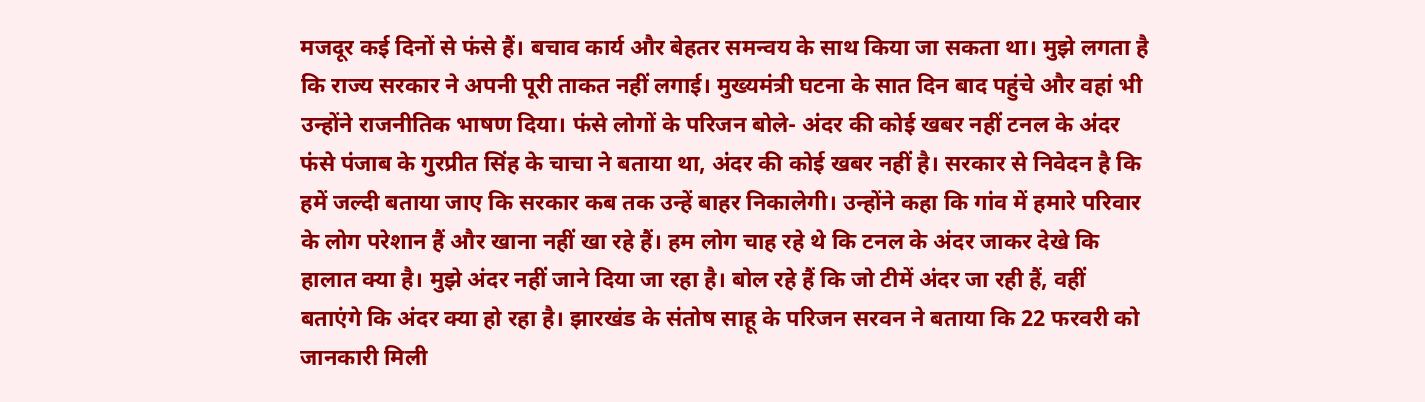मजदूर कई दिनों से फंसे हैं। बचाव कार्य और बेहतर समन्वय के साथ किया जा सकता था। मुझे लगता है कि राज्य सरकार ने अपनी पूरी ताकत नहीं लगाई। मुख्यमंत्री घटना के सात दिन बाद पहुंचे और वहां भी उन्होंने राजनीतिक भाषण दिया। फंसे लोगों के परिजन बोले- अंदर की कोई खबर नहीं टनल के अंदर फंसे पंजाब के गुरप्रीत सिंह के चाचा ने बताया था, अंदर की कोई खबर नहीं है। सरकार से निवेदन है कि हमें जल्दी बताया जाए कि सरकार कब तक उन्हें बाहर निकालेगी। उन्होंने कहा कि गांव में हमारे परिवार के लोग परेशान हैं और खाना नहीं खा रहे हैं। हम लोग चाह रहे थे कि टनल के अंदर जाकर देखे कि हालात क्या है। मुझे अंदर नहीं जाने दिया जा रहा है। बोल रहे हैं कि जो टीमें अंदर जा रही हैं, वहीं बताएंगे कि अंदर क्या हो रहा है। झारखंड के संतोष साहू के परिजन सरवन ने बताया कि 22 फरवरी को जानकारी मिली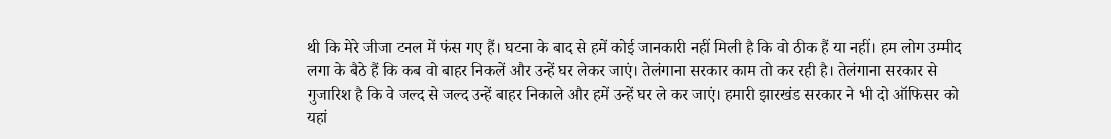थी कि मेरे जीजा टनल में फंस गए हैं। घटना के बाद से हमें कोई जानकारी नहीं मिली है कि वो ठीक हैं या नहीं। हम लोग उम्मीद लगा के बैठे हैं कि कब वो बाहर निकलें और उन्हें घर लेकर जाएं। तेलंगाना सरकार काम तो कर रही है। तेलंगाना सरकार से गुजारिश है कि वे जल्द से जल्द उन्हें बाहर निकाले और हमें उन्हें घर ले कर जाएं। हमारी झारखंड सरकार ने भी दो ऑफिसर को यहां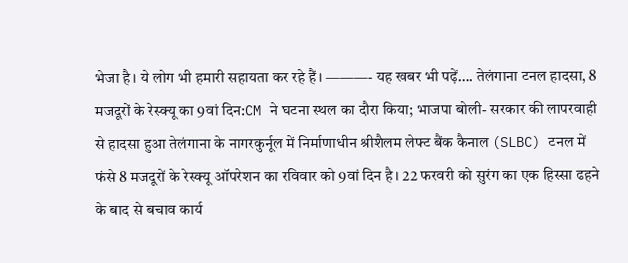भेजा है। ये लोग भी हमारी सहायता कर रहे हैं। ———- यह खबर भी पढ़ें…. तेलंगाना टनल हादसा, 8 मजदूरों के रेस्क्यू का 9वां दिन:CM ने घटना स्थल का दौरा किया; भाजपा बोली- सरकार की लापरवाही से हादसा हुआ तेलंगाना के नागरकुर्नूल में निर्माणाधीन श्रीशैलम लेफ्ट बैंक कैनाल (SLBC) टनल में फंसे 8 मजदूरों के रेस्क्यू ऑपरेशन का रविवार को 9वां दिन है। 22 फरवरी को सुरंग का एक हिस्सा ढहने के बाद से बचाव कार्य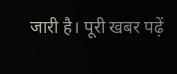जारी है। पूरी खबर पढ़ें